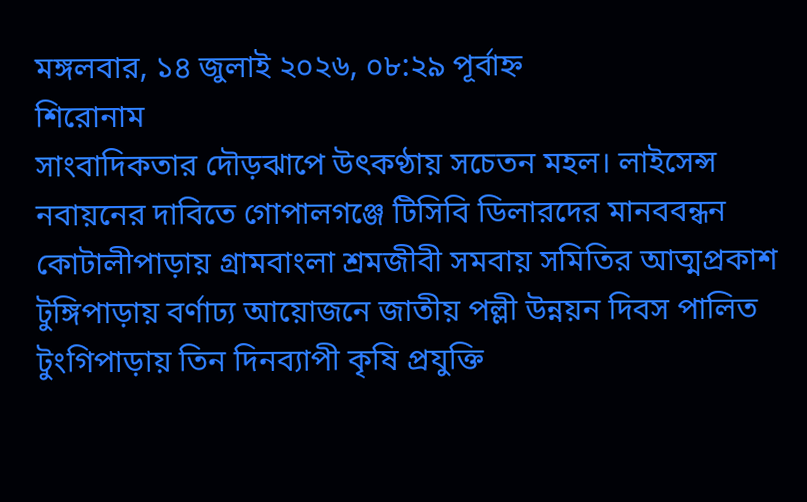মঙ্গলবার, ১৪ জুলাই ২০২৬, ০৮:২৯ পূর্বাহ্ন
শিরোনাম
সাংবাদিকতার দৌড়ঝাপে উৎকণ্ঠায় সচেতন মহল। লাইসেন্স নবায়নের দাবিতে গোপালগঞ্জে টিসিবি ডিলারদের মানববন্ধন কোটালীপাড়ায় গ্রামবাংলা শ্রমজীবী সমবায় সমিতির আত্মপ্রকাশ টুঙ্গিপাড়ায় বর্ণাঢ্য আয়োজনে জাতীয় পল্লী উন্নয়ন দিবস পালিত টুংগিপাড়ায় তিন দিনব্যাপী কৃষি প্রযুক্তি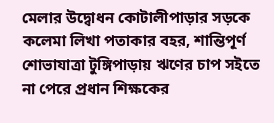মেলার উদ্বোধন কোটালীপাড়ার সড়কে কলেমা লিখা পতাকার বহর, শান্তিপূর্ণ শোভাযাত্রা টুঙ্গিপাড়ায় ঋণের চাপ সইতে না পেরে প্রধান শিক্ষকের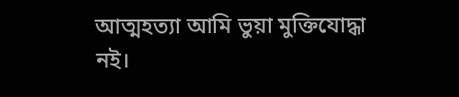আত্মহত্যা আমি ভুয়া মুক্তিযোদ্ধা নই।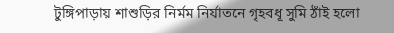টুঙ্গিপাড়ায় শাশুড়ির নির্মম নির্যাতনে গৃহবধূ সুমি ঠাঁই হলো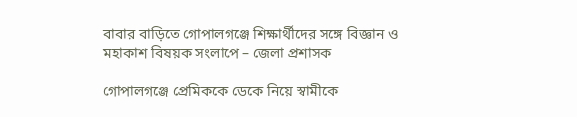বাবার বাড়িতে গোপালগঞ্জে শিক্ষার্থীদের সঙ্গে বিজ্ঞান ও মহাকাশ বিষয়ক সংলাপে – জেলা প্রশাসক

গোপালগঞ্জে প্রেমিককে ডেকে নিয়ে স্বামীকে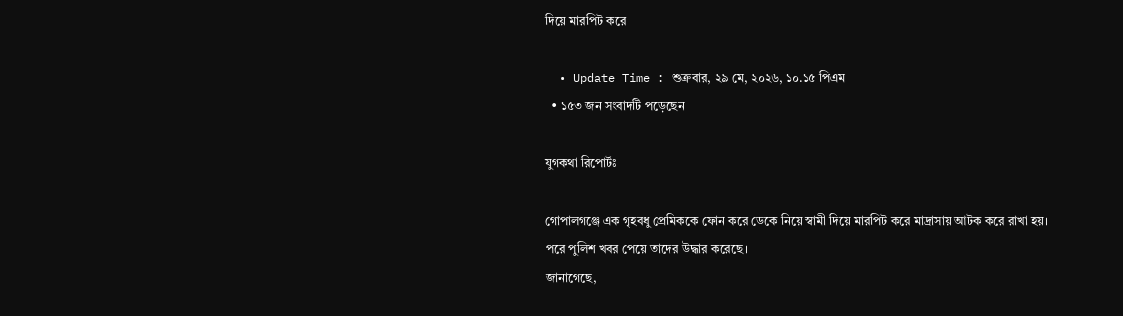দিয়ে মারপিট করে

  • Update Time : শুক্রবার, ২৯ মে, ২০২৬, ১০.১৫ পিএম
  • ১৫৩ জন সংবাদটি পড়েছেন

যুগকথা রিপোর্টঃ

গোপালগঞ্জে এক গৃহবধু প্রেমিককে ফোন করে ডেকে নিয়ে স্বামী দিয়ে মারপিট করে মাদ্রাসায় আটক করে রাখা হয়। পরে পুলিশ খবর পেয়ে তাদের উদ্ধার করেছে।
জানাগেছে,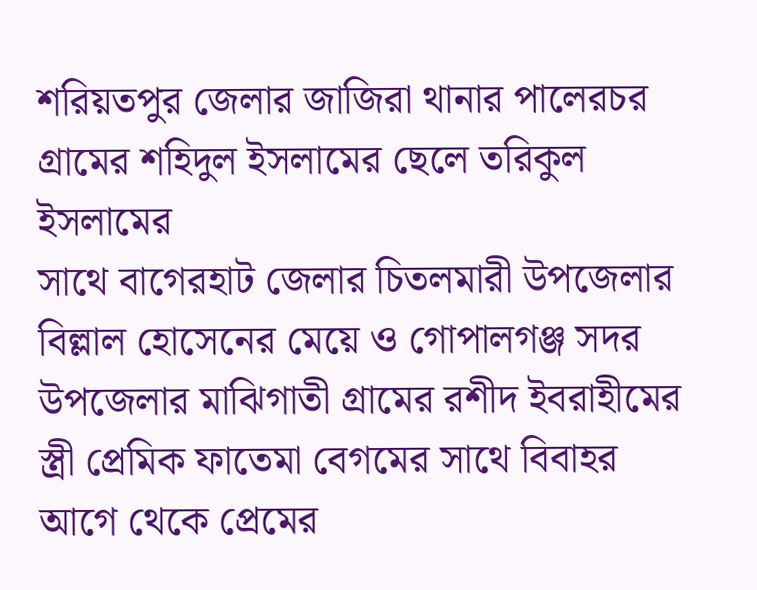শরিয়তপুর জেলার জাজিরা থানার পালেরচর গ্রামের শহিদুল ইসলামের ছেলে তরিকুল ইসলামের
সাথে বাগেরহাট জেলার চিতলমারী উপজেলার বিল্লাল হোসেনের মেয়ে ও গোপালগঞ্জ সদর উপজেলার মাঝিগাতী গ্রামের রশীদ ইবরাহীমের স্ত্রী প্রেমিক ফাতেমা বেগমের সাথে বিবাহর আগে থেকে প্রেমের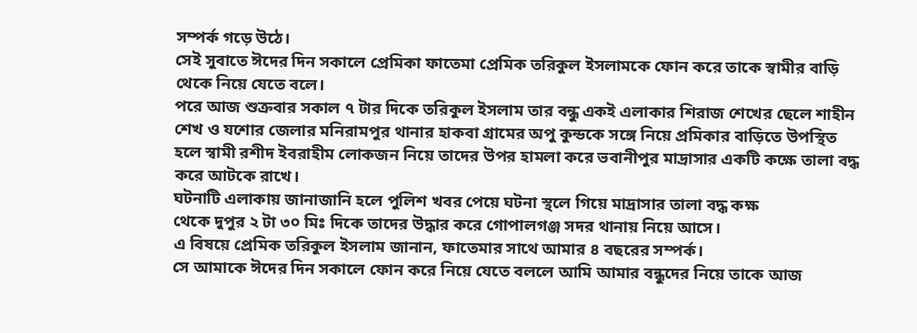সম্পর্ক গড়ে উঠে।
সেই সুবাতে ঈদের দিন সকালে প্রেমিকা ফাতেমা প্রেমিক তরিকুল ইসলামকে ফোন করে তাকে স্বামীর বাড়ি থেকে নিয়ে যেতে বলে।
পরে আজ শুক্রবার সকাল ৭ টার দিকে তরিকুল ইসলাম তার বন্ধু একই এলাকার শিরাজ শেখের ছেলে শাহীন শেখ ও যশোর জেলার মনিরামপুর থানার হাকবা গ্রামের অপু কুন্ডকে সঙ্গে নিয়ে প্রমিকার বাড়িতে উপস্থিত হলে স্বামী রশীদ ইবরাহীম লোকজন নিয়ে তাদের উপর হামলা করে ভবানীপুর মাদ্রাসার একটি কক্ষে তালা বদ্ধ করে আটকে রাখে।
ঘটনাটি এলাকায় জানাজানি হলে পুলিশ খবর পেয়ে ঘটনা স্থলে গিয়ে মাদ্রাসার তালা বদ্ধ কক্ষ
থেকে দুপুর ২ টা ৩০ মিঃ দিকে তাদের উদ্ধার করে গোপালগঞ্জ সদর থানায় নিয়ে আসে।
এ বিষয়ে প্রেমিক তরিকুল ইসলাম জানান, ফাতেমার সাথে আমার ৪ বছরের সম্পর্ক।
সে আমাকে ঈদের দিন সকালে ফোন করে নিয়ে যেতে বললে আমি আমার বন্ধুদের নিয়ে তাকে আজ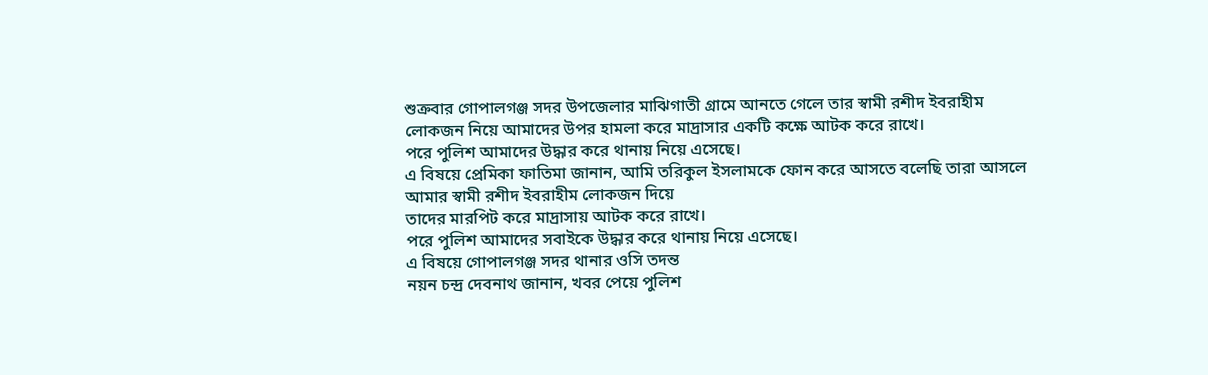শুক্রবার গোপালগঞ্জ সদর উপজেলার মাঝিগাতী গ্রামে আনতে গেলে তার স্বামী রশীদ ইবরাহীম লোকজন নিয়ে আমাদের উপর হামলা করে মাদ্রাসার একটি কক্ষে আটক করে রাখে।
পরে পুলিশ আমাদের উদ্ধার করে থানায় নিয়ে এসেছে।
এ বিষয়ে প্রেমিকা ফাতিমা জানান, আমি তরিকুল ইসলামকে ফোন করে আসতে বলেছি তারা আসলে
আমার স্বামী রশীদ ইবরাহীম লোকজন দিয়ে
তাদের মারপিট করে মাদ্রাসায় আটক করে রাখে।
পরে পুলিশ আমাদের সবাইকে উদ্ধার করে থানায় নিয়ে এসেছে।
এ বিষয়ে গোপালগঞ্জ সদর থানার ওসি তদন্ত
নয়ন চন্দ্র দেবনাথ জানান, খবর পেয়ে পুলিশ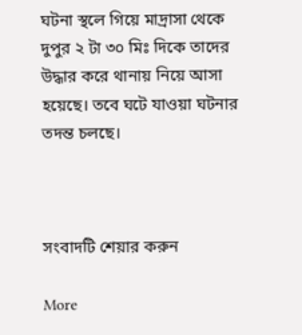ঘটনা স্থলে গিয়ে মাদ্রাসা থেকে দুপুর ২ টা ৩০ মিঃ দিকে তাদের উদ্ধার করে থানায় নিয়ে আসা হয়েছে। তবে ঘটে যাওয়া ঘটনার তদন্ত চলছে।



সংবাদটি শেয়ার করুন

More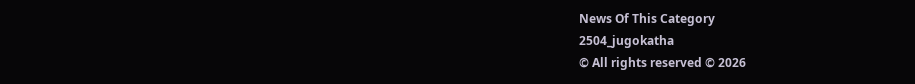News Of This Category
2504_jugokatha
© All rights reserved © 2026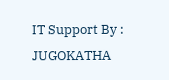IT Support By : JUGOKATHA